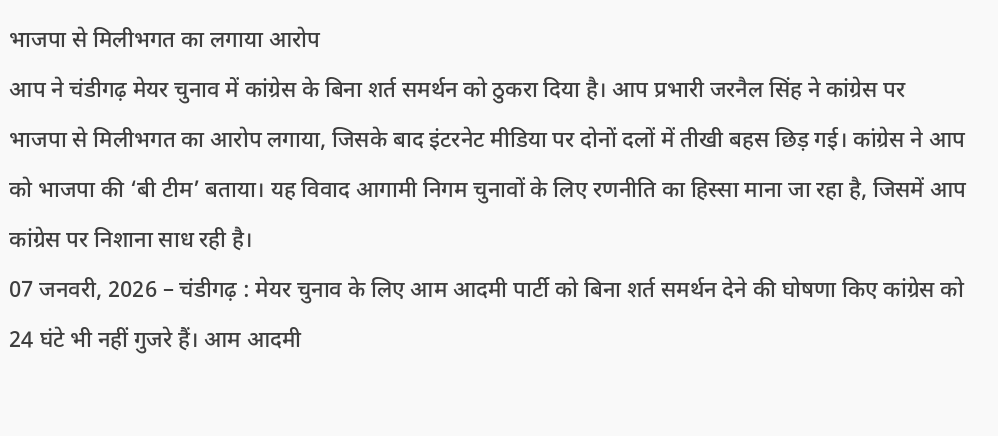भाजपा से मिलीभगत का लगाया आरोप
आप ने चंडीगढ़ मेयर चुनाव में कांग्रेस के बिना शर्त समर्थन को ठुकरा दिया है। आप प्रभारी जरनैल सिंह ने कांग्रेस पर भाजपा से मिलीभगत का आरोप लगाया, जिसके बाद इंटरनेट मीडिया पर दोनों दलों में तीखी बहस छिड़ गई। कांग्रेस ने आप को भाजपा की ‘बी टीम’ बताया। यह विवाद आगामी निगम चुनावों के लिए रणनीति का हिस्सा माना जा रहा है, जिसमें आप कांग्रेस पर निशाना साध रही है।
07 जनवरी, 2026 – चंडीगढ़ : मेयर चुनाव के लिए आम आदमी पार्टी को बिना शर्त समर्थन देने की घोषणा किए कांग्रेस को 24 घंटे भी नहीं गुजरे हैं। आम आदमी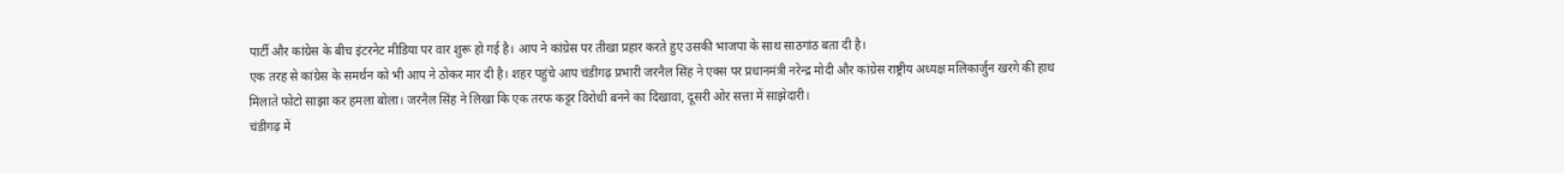पार्टी और कांग्रेस के बीच इंटरनेट मीडिया पर वार शुरू हो गई है। आप ने कांग्रेस पर तीखा प्रहार करते हुए उसकी भाजपा के साथ साठगांठ बता दी है।
एक तरह से कांग्रेस के समर्थन को भी आप ने ठोकर मार दी है। शहर पहुंचे आप चंडीगढ़ प्रभारी जरनैल सिंह ने एक्स पर प्रधानमंत्री नरेन्द्र मोदी और कांग्रेस राष्ट्रीय अध्यक्ष मलिकार्जुन खरगे की हाथ मिलाते फोटो साझा कर हमला बोला। जरनैल सिंह ने लिखा कि एक तरफ कट्टर विरोधी बनने का दिखावा, दूसरी ओर सत्ता में साझेदारी।
चंडीगढ़ में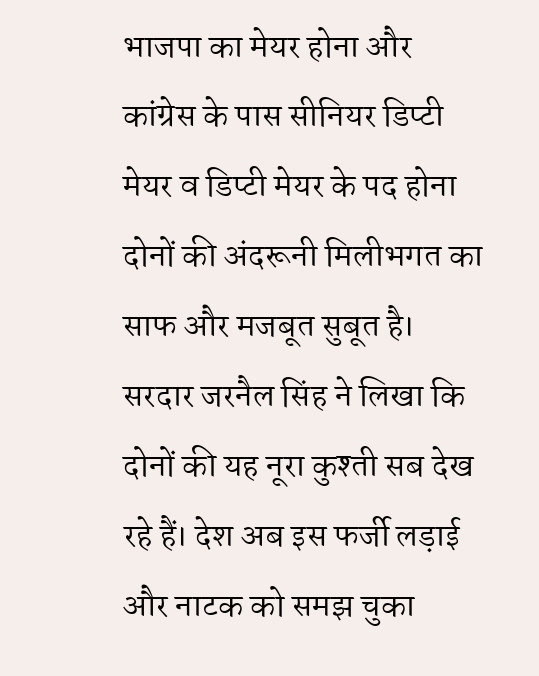भाजपा का मेयर होना और कांग्रेस के पास सीनियर डिप्टी मेयर व डिप्टी मेयर के पद होना दोनों की अंदरूनी मिलीभगत का साफ और मजबूत सुबूत है। सरदार जरनैल सिंह ने लिखा कि दोनों की यह नूरा कुश्ती सब देख रहे हैं। देश अब इस फर्जी लड़ाई और नाटक को समझ चुका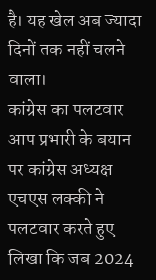है। यह खेल अब ज्यादा दिनों तक नहीं चलने वाला।
कांग्रेस का पलटवार
आप प्रभारी के बयान पर कांग्रेस अध्यक्ष एचएस लक्की ने पलटवार करते हुए लिखा कि जब 2024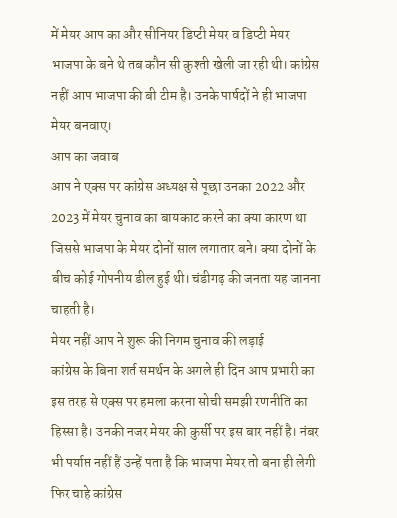में मेयर आप का और सीनियर डिप्टी मेयर व डिप्टी मेयर भाजपा के बने थे तब कौन सी कुश्ती खेली जा रही थी। कांग्रेस नहीं आप भाजपा की बी टीम है। उनके पार्षदों ने ही भाजपा मेयर बनवाए।
आप का जवाब
आप ने एक्स पर कांग्रेस अध्यक्ष से पूछा उनका 2022 और 2023 में मेयर चुनाव का बायकाट करने का क्या कारण था जिससे भाजपा के मेयर दोनों साल लगातार बने। क्या दोनों के बीच कोई गोपनीय डील हुई थी। चंडीगढ़ की जनता यह जानना चाहती है।
मेयर नहीं आप ने शुरू की निगम चुनाव की लड़ाई
कांग्रेस के बिना शर्त समर्थन के अगले ही दिन आप प्रभारी का इस तरह से एक्स पर हमला करना सोची समझी रणनीति का हिस्सा है। उनकी नजर मेयर की कुर्सी पर इस बार नहीं है। नंबर भी पर्याप्त नहीं हैं उन्हें पता है कि भाजपा मेयर तो बना ही लेगी फिर चाहे कांग्रेस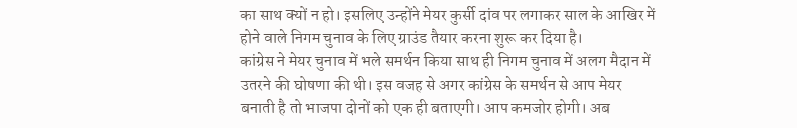का साथ क्यों न हो। इसलिए उन्होंने मेयर कुर्सी दांव पर लगाकर साल के आखिर में होने वाले निगम चुनाव के लिए ग्राउंड तैयार करना शुरू कर दिया है।
कांग्रेस ने मेयर चुनाव में भले समर्थन किया साथ ही निगम चुनाव में अलग मैदान में उतरने की घोषणा की थी। इस वजह से अगर कांग्रेस के समर्थन से आप मेयर बनाती है तो भाजपा दोनों को एक ही बताएगी। आप कमजोर होगी। अब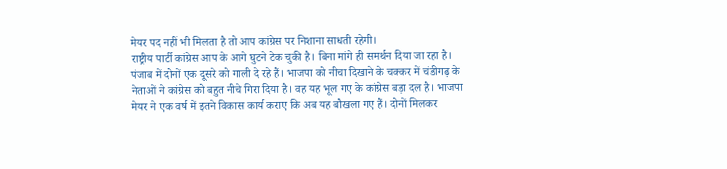मेयर पद नहीं भी मिलता है तो आप कांग्रेस पर निशाना साधती रहेगी।
राष्ट्रीय पार्टी कांग्रेस आप के आगे घुटने टेक चुकी है। बिना मांगे ही समर्थन दिया जा रहा है। पंजाब में दोनों एक दूसरे को गाली दे रहे हैं। भाजपा को नीचा दिखाने के चक्कर में चंडीगढ़ के नेताओं ने कांग्रेस को बहुत नीचे गिरा दिया है। वह यह भूल गए के कांग्रेस बड़ा दल है। भाजपा मेयर ने एक वर्ष में इतने विकास कार्य कराए कि अब यह बौखला गए हैं। दोनों मिलकर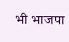भी भाजपा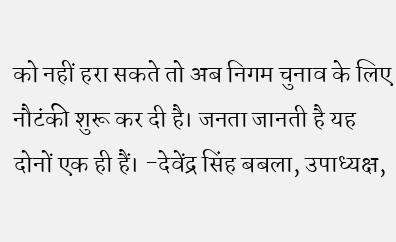को नहीं हरा सकते तो अब निगम चुनाव के लिए नौटंकी शुरू कर दी है। जनता जानती है यह दोनों एक ही हैं। -देवेंद्र सिंह बबला, उपाध्यक्ष,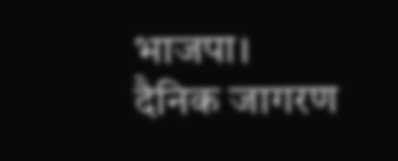भाजपा।
दैनिक जागरण